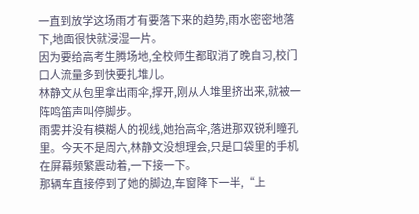一直到放学这场雨才有要落下来的趋势,雨水密密地落下,地面很快就浸湿一片。
因为要给高考生腾场地,全校师生都取消了晚自习,校门口人流量多到快要扎堆儿。
林静文从包里拿出雨伞,撑开,刚从人堆里挤出来,就被一阵鸣笛声叫停脚步。
雨雾并没有模糊人的视线,她抬高伞,落进那双锐利瞳孔里。今天不是周六,林静文没想理会,只是口袋里的手机在屏幕频繁震动着,一下接一下。
那辆车直接停到了她的脚边,车窗降下一半,“上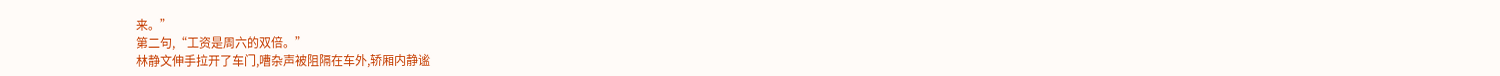来。”
第二句,“工资是周六的双倍。”
林静文伸手拉开了车门,嘈杂声被阻隔在车外,轿厢内静谧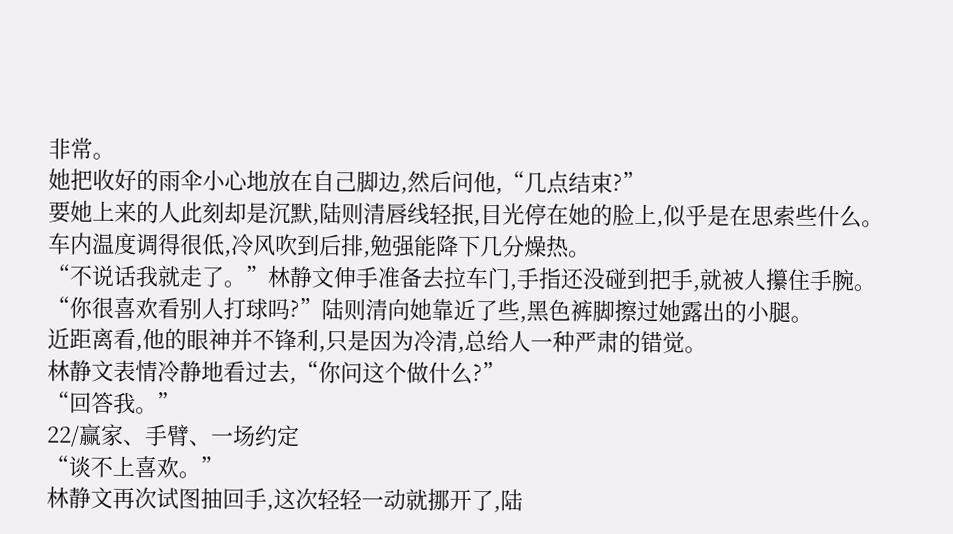非常。
她把收好的雨伞小心地放在自己脚边,然后问他,“几点结束?”
要她上来的人此刻却是沉默,陆则清唇线轻抿,目光停在她的脸上,似乎是在思索些什么。
车内温度调得很低,冷风吹到后排,勉强能降下几分燥热。
“不说话我就走了。”林静文伸手准备去拉车门,手指还没碰到把手,就被人攥住手腕。
“你很喜欢看别人打球吗?”陆则清向她靠近了些,黑色裤脚擦过她露出的小腿。
近距离看,他的眼神并不锋利,只是因为冷清,总给人一种严肃的错觉。
林静文表情冷静地看过去,“你问这个做什么?”
“回答我。”
22/赢家、手臂、一场约定
“谈不上喜欢。”
林静文再次试图抽回手,这次轻轻一动就挪开了,陆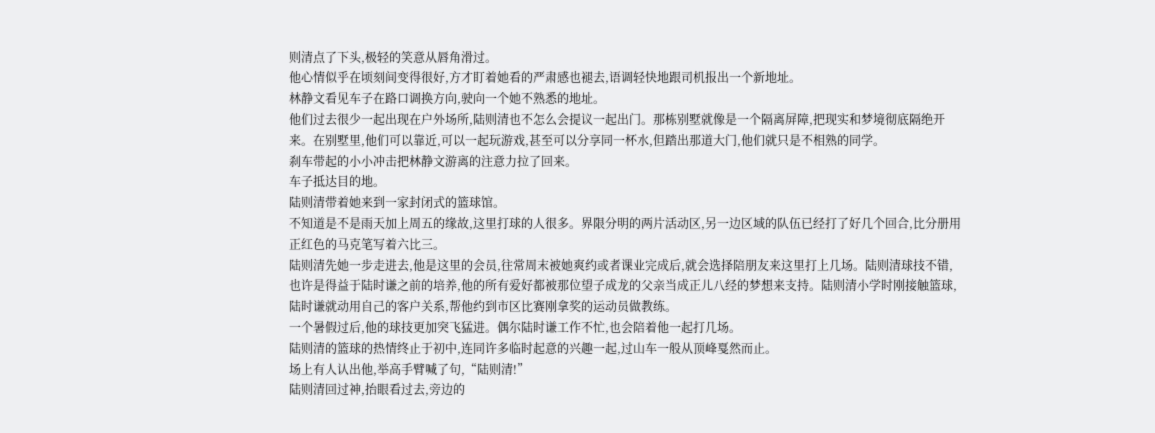则清点了下头,极轻的笑意从唇角滑过。
他心情似乎在顷刻间变得很好,方才盯着她看的严肃感也褪去,语调轻快地跟司机报出一个新地址。
林静文看见车子在路口调换方向,驶向一个她不熟悉的地址。
他们过去很少一起出现在户外场所,陆则清也不怎么会提议一起出门。那栋别墅就像是一个隔离屏障,把现实和梦境彻底隔绝开来。在别墅里,他们可以靠近,可以一起玩游戏,甚至可以分享同一杯水,但踏出那道大门,他们就只是不相熟的同学。
刹车带起的小小冲击把林静文游离的注意力拉了回来。
车子抵达目的地。
陆则清带着她来到一家封闭式的篮球馆。
不知道是不是雨天加上周五的缘故,这里打球的人很多。界限分明的两片活动区,另一边区域的队伍已经打了好几个回合,比分册用正红色的马克笔写着六比三。
陆则清先她一步走进去,他是这里的会员,往常周末被她爽约或者课业完成后,就会选择陪朋友来这里打上几场。陆则清球技不错,也许是得益于陆时谦之前的培养,他的所有爱好都被那位望子成龙的父亲当成正儿八经的梦想来支持。陆则清小学时刚接触篮球,陆时谦就动用自己的客户关系,帮他约到市区比赛刚拿奖的运动员做教练。
一个暑假过后,他的球技更加突飞猛进。偶尔陆时谦工作不忙,也会陪着他一起打几场。
陆则清的篮球的热情终止于初中,连同许多临时起意的兴趣一起,过山车一般从顶峰戛然而止。
场上有人认出他,举高手臂喊了句,“陆则清!”
陆则清回过神,抬眼看过去,旁边的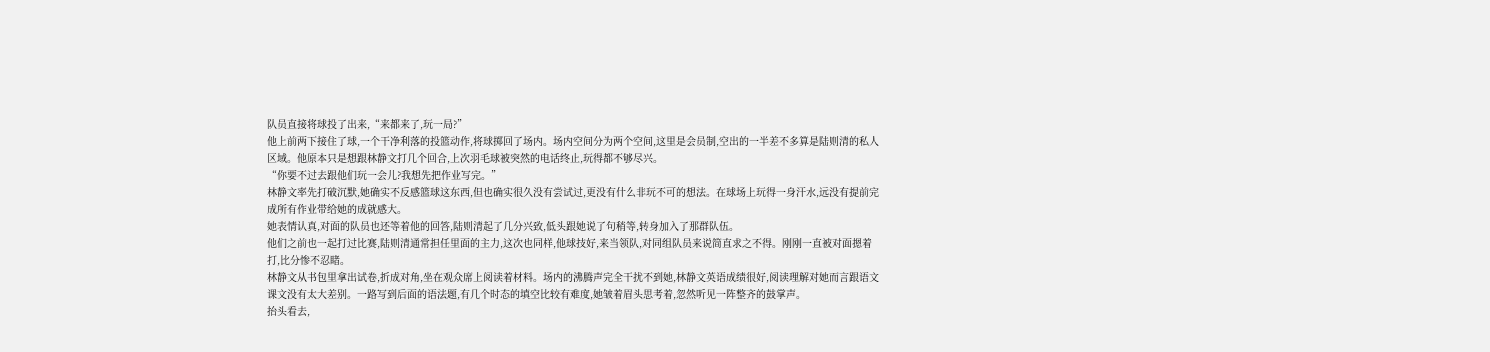队员直接将球投了出来,“来都来了,玩一局?”
他上前两下接住了球,一个干净利落的投篮动作,将球掷回了场内。场内空间分为两个空间,这里是会员制,空出的一半差不多算是陆则清的私人区域。他原本只是想跟林静文打几个回合,上次羽毛球被突然的电话终止,玩得都不够尽兴。
“你要不过去跟他们玩一会儿?我想先把作业写完。”
林静文率先打破沉默,她确实不反感篮球这东西,但也确实很久没有尝试过,更没有什么非玩不可的想法。在球场上玩得一身汗水,远没有提前完成所有作业带给她的成就感大。
她表情认真,对面的队员也还等着他的回答,陆则清起了几分兴致,低头跟她说了句稍等,转身加入了那群队伍。
他们之前也一起打过比赛,陆则清通常担任里面的主力,这次也同样,他球技好,来当领队,对同组队员来说简直求之不得。刚刚一直被对面摁着打,比分惨不忍睹。
林静文从书包里拿出试卷,折成对角,坐在观众席上阅读着材料。场内的沸腾声完全干扰不到她,林静文英语成绩很好,阅读理解对她而言跟语文课文没有太大差别。一路写到后面的语法题,有几个时态的填空比较有难度,她皱着眉头思考着,忽然听见一阵整齐的鼓掌声。
抬头看去,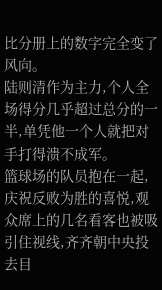比分册上的数字完全变了风向。
陆则清作为主力,个人全场得分几乎超过总分的一半,单凭他一个人就把对手打得溃不成军。
篮球场的队员抱在一起,庆祝反败为胜的喜悦,观众席上的几名看客也被吸引住视线,齐齐朝中央投去目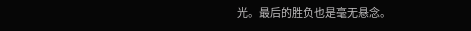光。最后的胜负也是毫无悬念。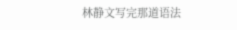林静文写完那道语法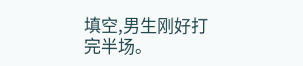填空,男生刚好打完半场。